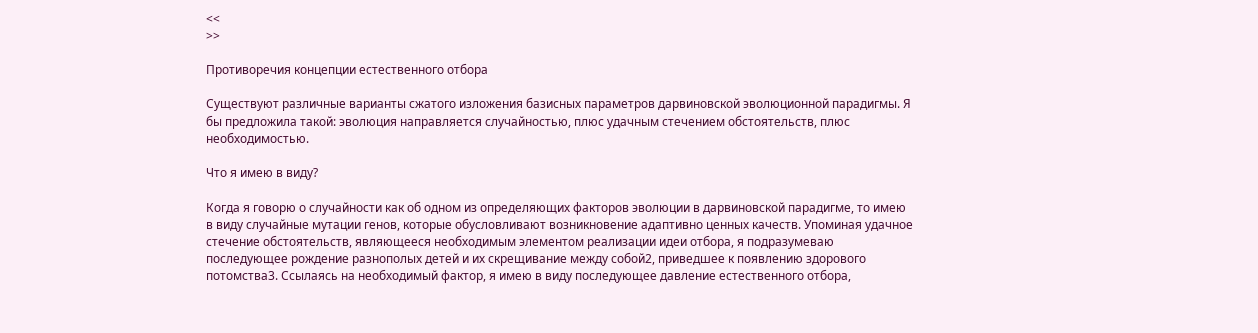<<
>>

Противоречия концепции естественного отбора

Существуют различные варианты сжатого изложения базисных параметров дарвиновской эволюционной парадигмы. Я бы предложила такой: эволюция направляется случайностью, плюс удачным стечением обстоятельств, плюс необходимостью.

Что я имею в виду?

Когда я говорю о случайности как об одном из определяющих факторов эволюции в дарвиновской парадигме, то имею в виду случайные мутации генов, которые обусловливают возникновение адаптивно ценных качеств. Упоминая удачное стечение обстоятельств, являющееся необходимым элементом реализации идеи отбора, я подразумеваю последующее рождение разнополых детей и их скрещивание между собой2, приведшее к появлению здорового потомства3. Ссылаясь на необходимый фактор, я имею в виду последующее давление естественного отбора,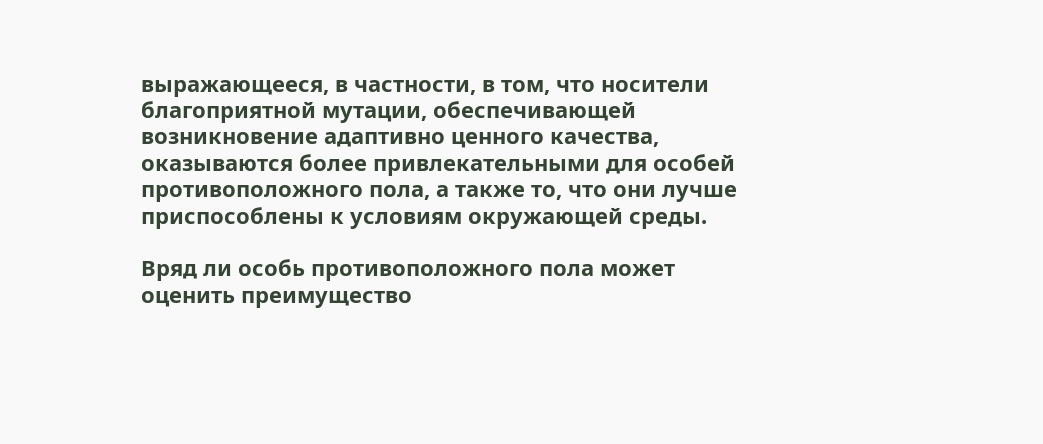выражающееся, в частности, в том, что носители благоприятной мутации, обеспечивающей возникновение адаптивно ценного качества, оказываются более привлекательными для особей противоположного пола, а также то, что они лучше приспособлены к условиям окружающей среды.

Вряд ли особь противоположного пола может оценить преимущество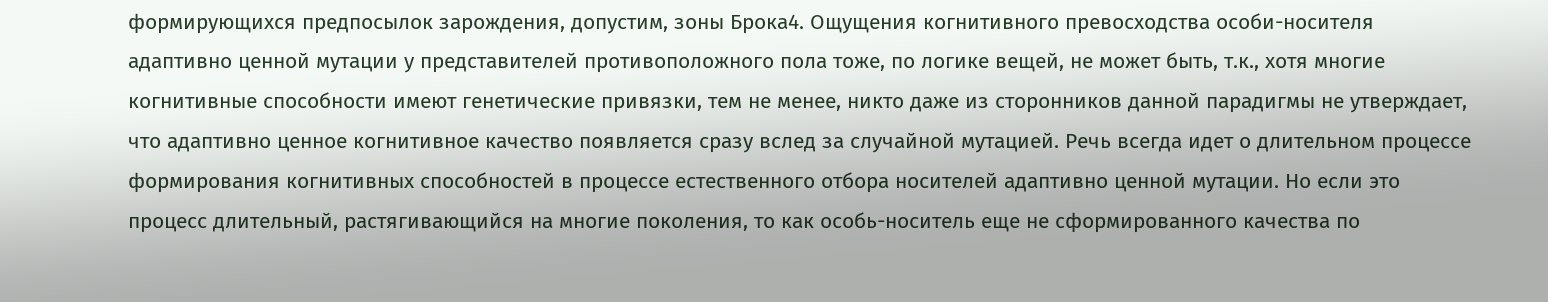формирующихся предпосылок зарождения, допустим, зоны Брока4. Ощущения когнитивного превосходства особи-носителя адаптивно ценной мутации у представителей противоположного пола тоже, по логике вещей, не может быть, т.к., хотя многие когнитивные способности имеют генетические привязки, тем не менее, никто даже из сторонников данной парадигмы не утверждает, что адаптивно ценное когнитивное качество появляется сразу вслед за случайной мутацией. Речь всегда идет о длительном процессе формирования когнитивных способностей в процессе естественного отбора носителей адаптивно ценной мутации. Но если это процесс длительный, растягивающийся на многие поколения, то как особь-носитель еще не сформированного качества по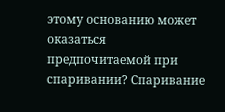этому основанию может оказаться предпочитаемой при спаривании? Спаривание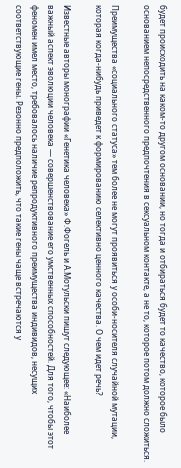будет происходить на каком-то другом основании, но тогда и отбираться будет то качество, которое было основанием непосредственного предпочтения в сексуальном контакте, а не то, которое потом должно сложиться.

Преимущества «социального статуса» тем более не могут проявиться у особи-носителя случайной мутации, которая когда-нибудь приведет к формированию селективно ценного качества. О чем идет речь?

Известные авторы монографии «Генетика человека» Ф.Фогель и А.Мотульски пишут следующее: «Наиболее важный аспект эволюции человека — совершенствование его умственных способностей. Для того, чтобы этот феномен имел место, требовалось наличие репродуктивного преимущества индивидов, несущих соответствующие гены. Резонно предположить, что такие гены чаще встречаются у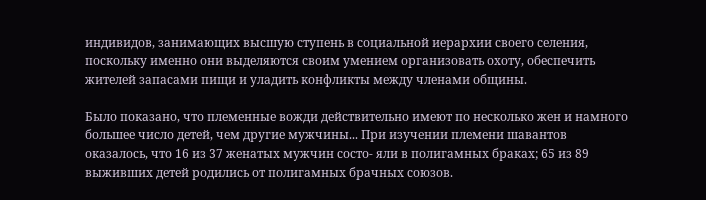индивидов, занимающих высшую ступень в социальной иерархии своего селения, поскольку именно они выделяются своим умением организовать охоту, обеспечить жителей запасами пищи и уладить конфликты между членами общины.

Было показано, что племенные вожди действительно имеют по несколько жен и намного большее число детей, чем другие мужчины... При изучении племени шавантов оказалось, что 16 из 37 женатых мужчин состо- яли в полигамных браках; 65 из 89 выживших детей родились от полигамных брачных союзов.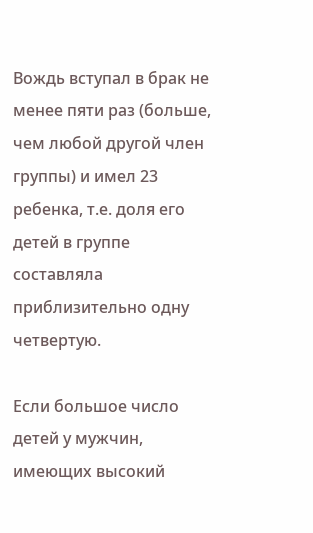Вождь вступал в брак не менее пяти раз (больше, чем любой другой член группы) и имел 23 ребенка, т.е. доля его детей в группе составляла приблизительно одну четвертую.

Если большое число детей у мужчин, имеющих высокий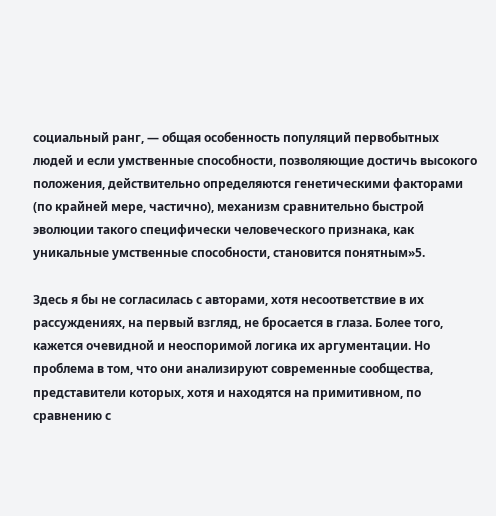социальный ранг, — общая особенность популяций первобытных людей и если умственные способности, позволяющие достичь высокого положения, действительно определяются генетическими факторами (по крайней мере, частично), механизм сравнительно быстрой эволюции такого специфически человеческого признака, как уникальные умственные способности, становится понятным»5.

Здесь я бы не согласилась с авторами, хотя несоответствие в их рассуждениях, на первый взгляд, не бросается в глаза. Более того, кажется очевидной и неоспоримой логика их аргументации. Но проблема в том, что они анализируют современные сообщества, представители которых, хотя и находятся на примитивном, по сравнению с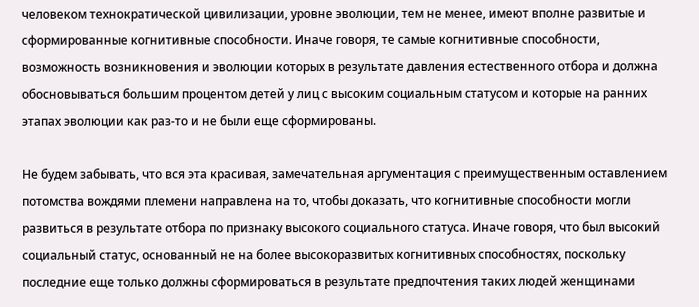человеком технократической цивилизации, уровне эволюции, тем не менее, имеют вполне развитые и сформированные когнитивные способности. Иначе говоря, те самые когнитивные способности, возможность возникновения и эволюции которых в результате давления естественного отбора и должна обосновываться большим процентом детей у лиц с высоким социальным статусом и которые на ранних этапах эволюции как раз-то и не были еще сформированы.

Не будем забывать, что вся эта красивая, замечательная аргументация с преимущественным оставлением потомства вождями племени направлена на то, чтобы доказать, что когнитивные способности могли развиться в результате отбора по признаку высокого социального статуса. Иначе говоря, что был высокий социальный статус, основанный не на более высокоразвитых когнитивных способностях, поскольку последние еще только должны сформироваться в результате предпочтения таких людей женщинами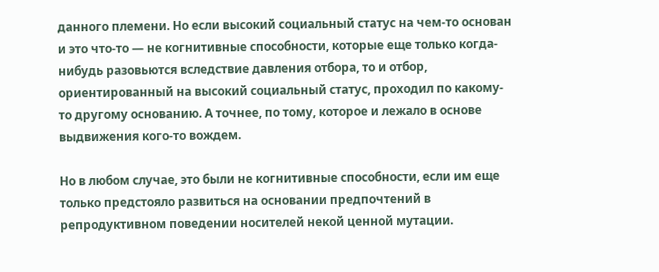данного племени. Но если высокий социальный статус на чем-то основан и это что-то — не когнитивные способности, которые еще только когда-нибудь разовьются вследствие давления отбора, то и отбор, ориентированный на высокий социальный статус, проходил по какому-то другому основанию. А точнее, по тому, которое и лежало в основе выдвижения кого-то вождем.

Но в любом случае, это были не когнитивные способности, если им еще только предстояло развиться на основании предпочтений в репродуктивном поведении носителей некой ценной мутации.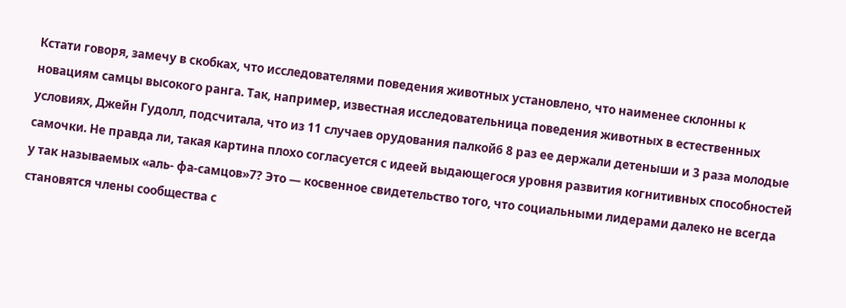Кстати говоря, замечу в скобках, что исследователями поведения животных установлено, что наименее склонны к новациям самцы высокого ранга. Так, например, известная исследовательница поведения животных в естественных условиях, Джейн Гудолл, подсчитала, что из 11 случаев орудования палкой6 8 раз ее держали детеныши и 3 раза молодые самочки. Не правда ли, такая картина плохо согласуется с идеей выдающегося уровня развития когнитивных способностей у так называемых «аль- фа-самцов»7? Это — косвенное свидетельство того, что социальными лидерами далеко не всегда становятся члены сообщества с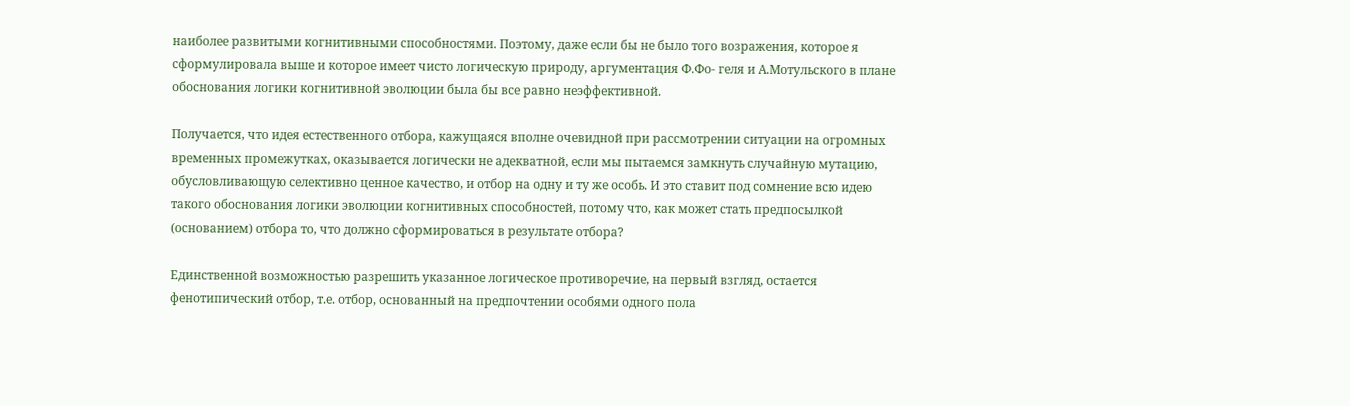наиболее развитыми когнитивными способностями. Поэтому, даже если бы не было того возражения, которое я сформулировала выше и которое имеет чисто логическую природу, аргументация Ф.Фо- геля и А.Мотульского в плане обоснования логики когнитивной эволюции была бы все равно неэффективной.

Получается, что идея естественного отбора, кажущаяся вполне очевидной при рассмотрении ситуации на огромных временных промежутках, оказывается логически не адекватной, если мы пытаемся замкнуть случайную мутацию, обусловливающую селективно ценное качество, и отбор на одну и ту же особь. И это ставит под сомнение всю идею такого обоснования логики эволюции когнитивных способностей, потому что, как может стать предпосылкой (основанием) отбора то, что должно сформироваться в результате отбора?

Единственной возможностью разрешить указанное логическое противоречие, на первый взгляд, остается фенотипический отбор, т.е. отбор, основанный на предпочтении особями одного пола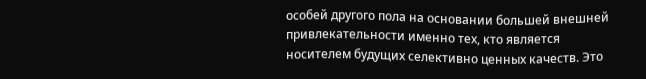особей другого пола на основании большей внешней привлекательности именно тех, кто является носителем будущих селективно ценных качеств. Это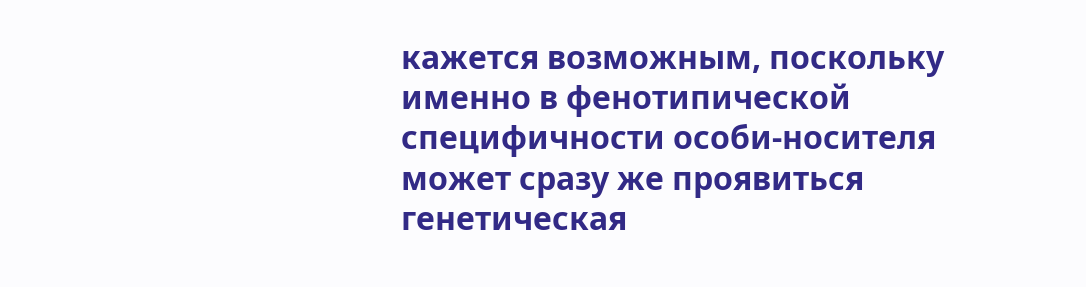кажется возможным, поскольку именно в фенотипической специфичности особи-носителя может сразу же проявиться генетическая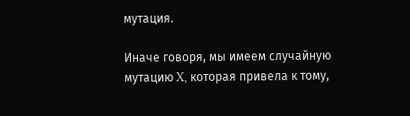мутация.

Иначе говоря, мы имеем случайную мутацию X, которая привела к тому,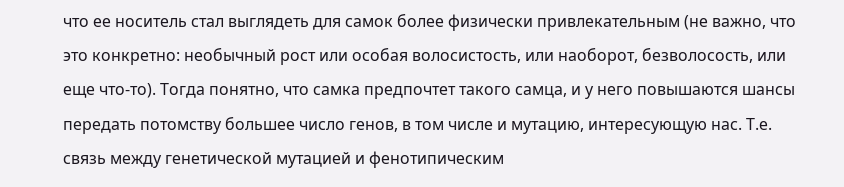что ее носитель стал выглядеть для самок более физически привлекательным (не важно, что это конкретно: необычный рост или особая волосистость, или наоборот, безволосость, или еще что-то). Тогда понятно, что самка предпочтет такого самца, и у него повышаются шансы передать потомству большее число генов, в том числе и мутацию, интересующую нас. Т.е. связь между генетической мутацией и фенотипическим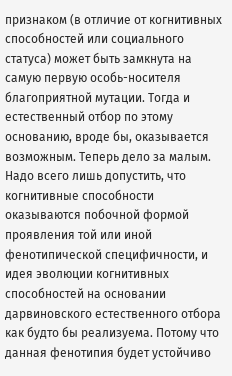признаком (в отличие от когнитивных способностей или социального статуса) может быть замкнута на самую первую особь-носителя благоприятной мутации. Тогда и естественный отбор по этому основанию, вроде бы, оказывается возможным. Теперь дело за малым. Надо всего лишь допустить, что когнитивные способности оказываются побочной формой проявления той или иной фенотипической специфичности, и идея эволюции когнитивных способностей на основании дарвиновского естественного отбора как будто бы реализуема. Потому что данная фенотипия будет устойчиво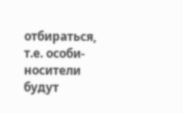отбираться, т.е. особи-носители будут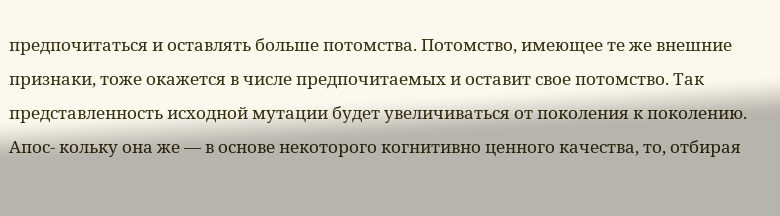предпочитаться и оставлять больше потомства. Потомство, имеющее те же внешние признаки, тоже окажется в числе предпочитаемых и оставит свое потомство. Так представленность исходной мутации будет увеличиваться от поколения к поколению. Апос- кольку она же — в основе некоторого когнитивно ценного качества, то, отбирая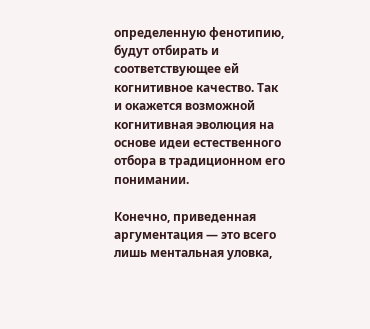определенную фенотипию, будут отбирать и соответствующее ей когнитивное качество. Так и окажется возможной когнитивная эволюция на основе идеи естественного отбора в традиционном его понимании.

Конечно, приведенная аргументация — это всего лишь ментальная уловка,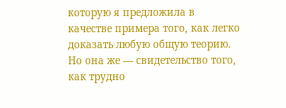которую я предложила в качестве примера того, как легко доказать любую общую теорию. Но она же — свидетельство того, как трудно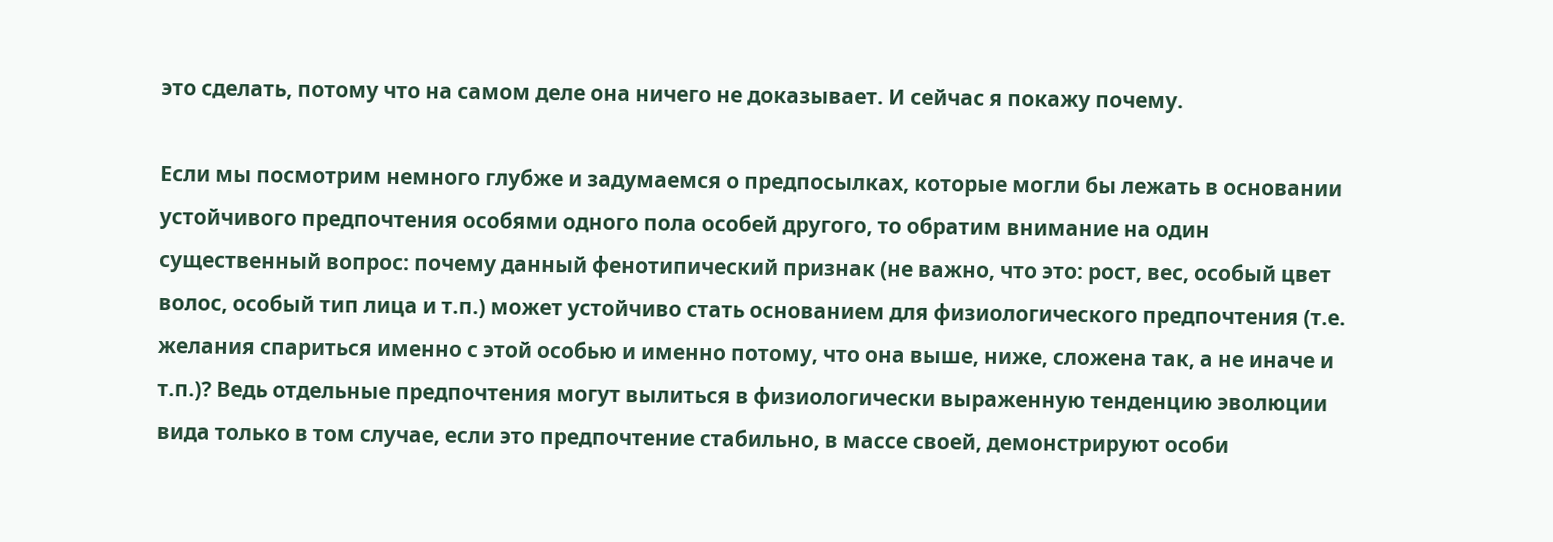это сделать, потому что на самом деле она ничего не доказывает. И сейчас я покажу почему.

Если мы посмотрим немного глубже и задумаемся о предпосылках, которые могли бы лежать в основании устойчивого предпочтения особями одного пола особей другого, то обратим внимание на один существенный вопрос: почему данный фенотипический признак (не важно, что это: рост, вес, особый цвет волос, особый тип лица и т.п.) может устойчиво стать основанием для физиологического предпочтения (т.е. желания спариться именно с этой особью и именно потому, что она выше, ниже, сложена так, а не иначе и т.п.)? Ведь отдельные предпочтения могут вылиться в физиологически выраженную тенденцию эволюции вида только в том случае, если это предпочтение стабильно, в массе своей, демонстрируют особи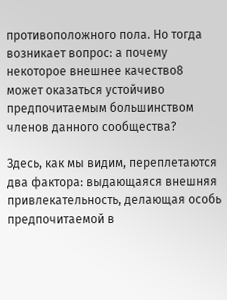противоположного пола. Но тогда возникает вопрос: а почему некоторое внешнее качество8 может оказаться устойчиво предпочитаемым большинством членов данного сообщества?

Здесь, как мы видим, переплетаются два фактора: выдающаяся внешняя привлекательность, делающая особь предпочитаемой в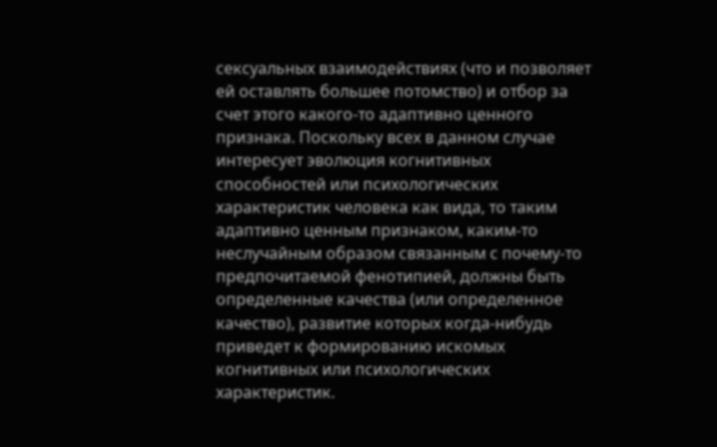сексуальных взаимодействиях (что и позволяет ей оставлять большее потомство) и отбор за счет этого какого-то адаптивно ценного признака. Поскольку всех в данном случае интересует эволюция когнитивных способностей или психологических характеристик человека как вида, то таким адаптивно ценным признаком, каким-то неслучайным образом связанным с почему-то предпочитаемой фенотипией, должны быть определенные качества (или определенное качество), развитие которых когда-нибудь приведет к формированию искомых когнитивных или психологических характеристик.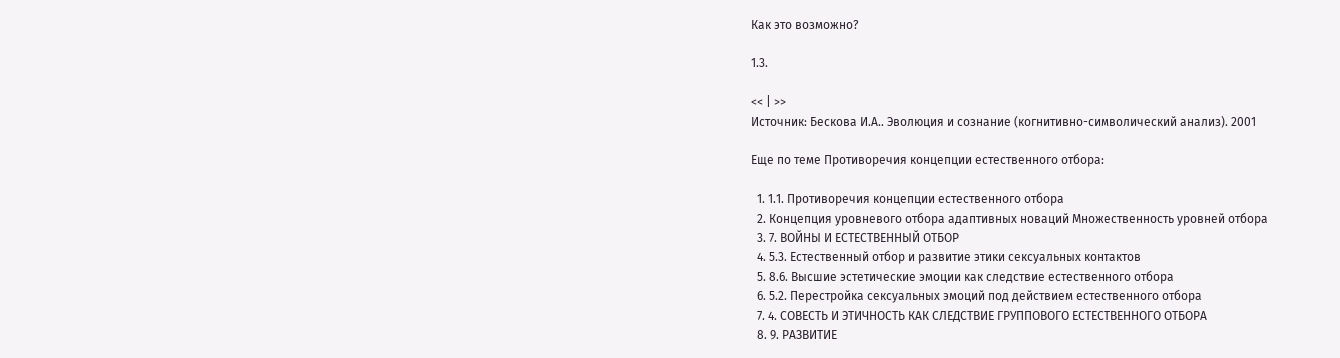Как это возможно?

1.3.

<< | >>
Источник: Бескова И.А.. Эволюция и сознание (когнитивно-символический анализ). 2001

Еще по теме Противоречия концепции естественного отбора:

  1. 1.1. Противоречия концепции естественного отбора
  2. Концепция уровневого отбора адаптивных новаций Множественность уровней отбора
  3. 7. ВОЙНЫ И ЕСТЕСТВЕННЫЙ ОТБОР
  4. 5.3. Естественный отбор и развитие этики сексуальных контактов
  5. 8.6. Высшие эстетические эмоции как следствие естественного отбора
  6. 5.2. Перестройка сексуальных эмоций под действием естественного отбора
  7. 4. СОВЕСТЬ И ЭТИЧНОСТЬ КАК СЛЕДСТВИЕ ГРУППОВОГО ЕСТЕСТВЕННОГО ОТБОРА
  8. 9. РАЗВИТИЕ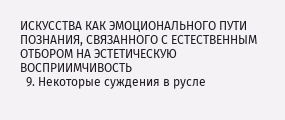ИСКУССТВА КАК ЭМОЦИОНАЛЬНОГО ПУТИ ПОЗНАНИЯ, СВЯЗАННОГО С ЕСТЕСТВЕННЫМ ОТБОРОМ НА ЭСТЕТИЧЕСКУЮ ВОСПРИИМЧИВОСТЬ
  9. Некоторые суждения в русле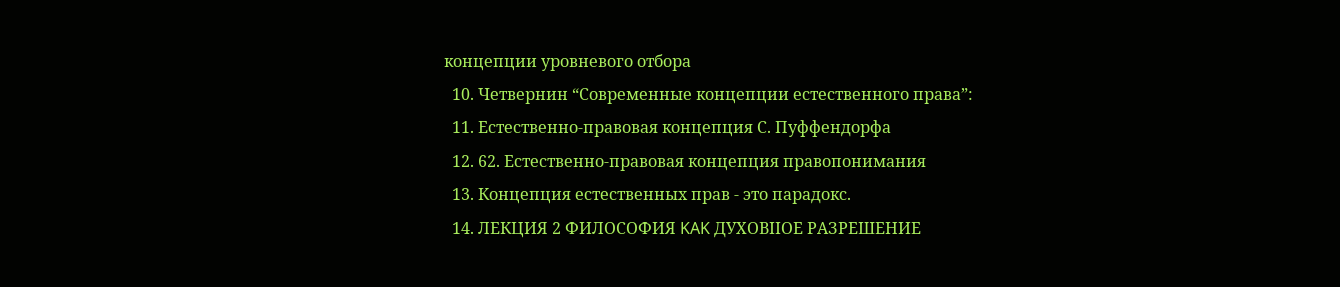концепции уровневого отбора
  10. Четвернин “Современные концепции естественного права”:
  11. Естественно-правовая концепция С. Пуффендорфа
  12. 62. Естественно-правовая концепция правопонимания
  13. Концепция естественных прав - это парадокс.
  14. ЛЕКЦИЯ 2 ФИЛОСОФИЯ KAK ДУХОВІІОЕ РАЗРЕШЕНИЕ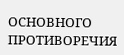ОСНОВНОГО ПРОТИВОРЕЧИЯ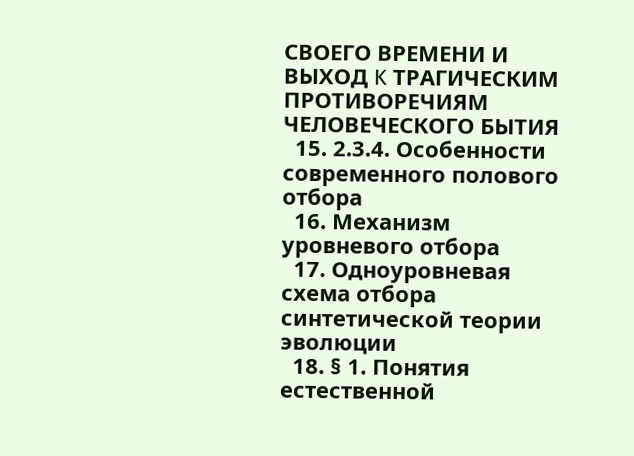СВОЕГО ВРЕМЕНИ И ВЫХОД K ТРАГИЧЕСКИМ ПРОТИВОРЕЧИЯМ ЧЕЛОВЕЧЕСКОГО БЫТИЯ
  15. 2.3.4. Особенности современного полового отбора
  16. Механизм уровневого отбора
  17. Одноуровневая схема отбора синтетической теории эволюции
  18. § 1. Понятия естественной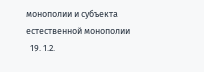монополии и субъекта естественной монополии
  19. 1.2.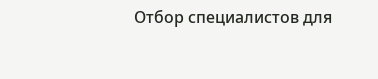Отбор специалистов для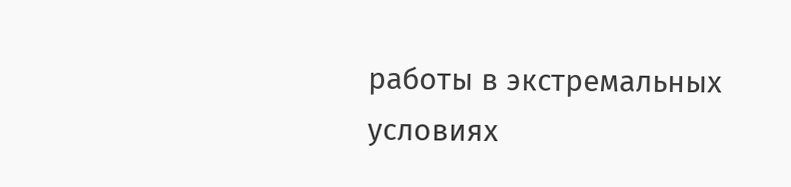работы в экстремальных условиях